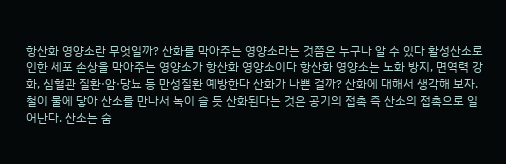항산화 영양소란 무엇일까? 산화를 막아주는 영양소라는 것쯤은 누구나 알 수 있다 활성산소로 인한 세포 손상을 막아주는 영양소가 항산화 영양소이다 항산화 영양소는 노화 방지, 면역력 강화, 심혈관 질환·암·당뇨 등 만성질환 예방한다 산화가 나쁜 걸까? 산화에 대해서 생각해 보자. 철이 물에 닿아 산소를 만나서 녹이 슬 듯 산화된다는 것은 공기의 접촉 즉 산소의 접촉으로 일어난다. 산소는 숨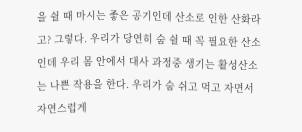을 쉴 때 마시는 좋은 공기인데 산소로 인한 산화라고? 그렇다. 우리가 당연히 숨 쉴 때 꼭 필요한 산소인데 우리 몸 안에서 대사 과정중 생기는 활성산소는 나쁜 작용을 한다. 우리가 숨 쉬고 먹고 자면서 자연스럽게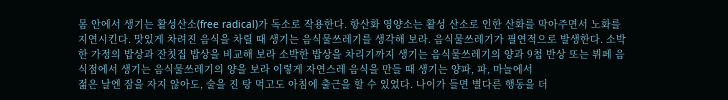몸 안에서 생기는 활성산소(free radical)가 독소로 작용한다. 항산화 영양소는 활성 산소로 인한 산화를 막아주면서 노화를 지연시킨다. 맛있게 차려진 음식을 차릴 때 생기는 음식물쓰레기를 생각해 보라. 음식물쓰레기가 필연적으로 발생한다. 소박한 가정의 밥상과 잔칫집 밥상을 비교해 보라 소박한 밥상을 차리기까지 생기는 음식물쓰레기의 양과 9첩 반상 또는 뷔페 음식점에서 생기는 음식물쓰레기의 양을 보라 이렇게 자연스레 음식을 만들 때 생기는 양파, 파, 마늘에서
젊은 날엔 잠을 자지 않아도, 술을 진 탕 먹고도 아침에 출근을 할 수 있었다. 나이가 들면 별다른 행동을 더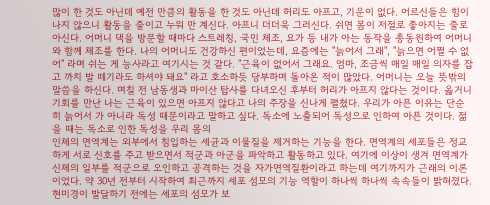많이 한 것도 아닌데 예전 만큼의 활동을 한 것도 아닌데 허리도 아프고, 기운이 없다. 어르신들은 힘이 나지 않으니 활동을 줄이고 누워 만 계신다. 아프니 더더욱 그러신다. 쉬면 몸이 저절로 좋아지는 줄로 아신다. 어머니 댁을 방문할 때마다 스트레칭, 국민 체조, 요가 등 내가 아는 동작을 총동원하여 어머니와 함께 체조를 한다. 나의 어머니도 건강하신 편이었는데, 요즘에는 "늙어서 그래", "늙으면 어쩔 수 없어" 라며 쉬는 게 능사라고 여기시는 것 같다. "근육이 없어서 그래요. 엄마, 조금씩 매일 매일 의자를 잡고 까치 발 떼기라도 하셔야 돼요" 라고 호소하듯 당부하며 돌아온 적이 많았다. 어머니는 오늘 뜻밖의 말씀을 하신다. 며칠 전 남동생과 마이산 탑사를 다녀오신 후부터 허리가 아프지 않다는 것이다. 옳거니 기회를 만난 나는 근육이 있으면 아프지 않다고 나의 주장을 신나게 펼쳤다. 우리가 아픈 이유는 단순히 늙어서 가 아니라 독성 때문이라고 말하고 싶다. 독소에 노출되어 독성으로 인하여 아픈 것이다. 젊을 때는 독소로 인한 독성을 우리 몸의
인체의 면역계는 외부에서 침입하는 세균과 이물질을 제거하는 기능을 한다. 면역계의 세포들은 정교하게 서로 신호를 주고 받으면서 적군과 아군을 파악하고 활동하고 있다. 여기에 이상이 생겨 면역계가 신체의 일부를 적군으로 오인하고 공격하는 것을 자가면역질환이라고 하는데 여기까지가 근래의 이론이었다. 약 30년 전부터 시작하여 최근까지 세포 섬모의 기능 역할이 하나씩 하나씩 속속들이 밝혀졌다. 현미경이 발달하기 전에는 세포의 섬모가 보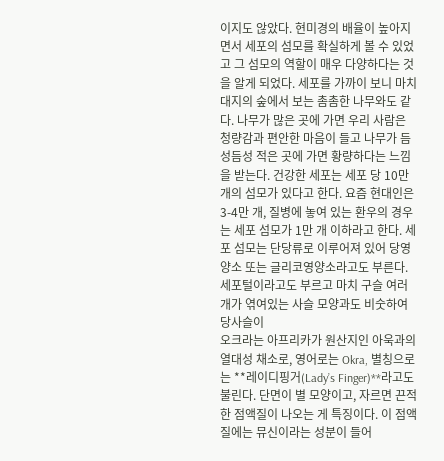이지도 않았다. 현미경의 배율이 높아지면서 세포의 섬모를 확실하게 볼 수 있었고 그 섬모의 역할이 매우 다양하다는 것을 알게 되었다. 세포를 가까이 보니 마치 대지의 숲에서 보는 촘촘한 나무와도 같다. 나무가 많은 곳에 가면 우리 사람은 청량감과 편안한 마음이 들고 나무가 듬성듬성 적은 곳에 가면 황량하다는 느낌을 받는다. 건강한 세포는 세포 당 10만 개의 섬모가 있다고 한다. 요즘 현대인은 3-4만 개, 질병에 놓여 있는 환우의 경우는 세포 섬모가 1만 개 이하라고 한다. 세포 섬모는 단당류로 이루어져 있어 당영양소 또는 글리코영양소라고도 부른다. 세포털이라고도 부르고 마치 구슬 여러 개가 엮여있는 사슬 모양과도 비숫하여 당사슬이
오크라는 아프리카가 원산지인 아욱과의 열대성 채소로, 영어로는 Okra, 별칭으로는 **레이디핑거(Lady’s Finger)**라고도 불린다. 단면이 별 모양이고, 자르면 끈적한 점액질이 나오는 게 특징이다. 이 점액질에는 뮤신이라는 성분이 들어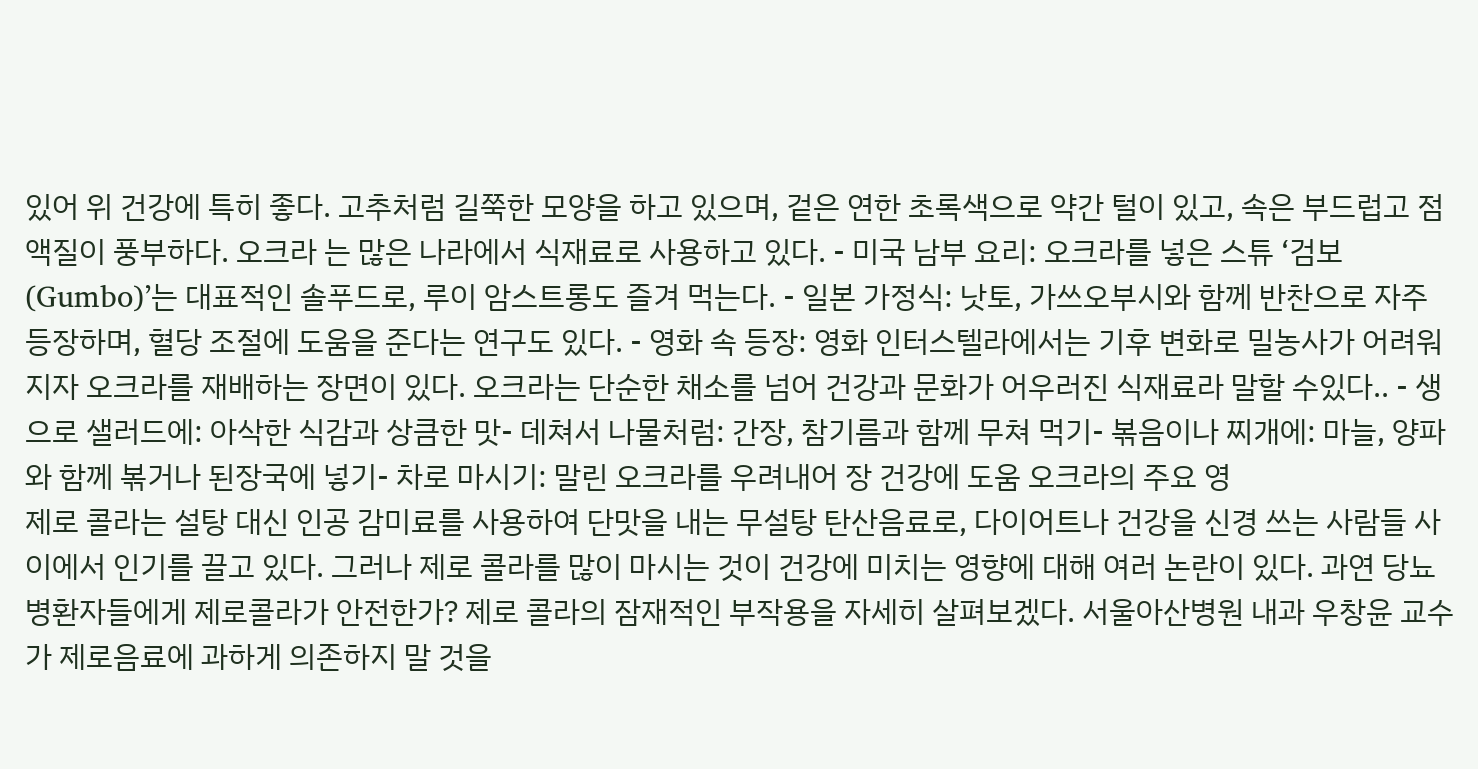있어 위 건강에 특히 좋다. 고추처럼 길쭉한 모양을 하고 있으며, 겉은 연한 초록색으로 약간 털이 있고, 속은 부드럽고 점액질이 풍부하다. 오크라 는 많은 나라에서 식재료로 사용하고 있다. - 미국 남부 요리: 오크라를 넣은 스튜 ‘검보(Gumbo)’는 대표적인 솔푸드로, 루이 암스트롱도 즐겨 먹는다. - 일본 가정식: 낫토, 가쓰오부시와 함께 반찬으로 자주 등장하며, 혈당 조절에 도움을 준다는 연구도 있다. - 영화 속 등장: 영화 인터스텔라에서는 기후 변화로 밀농사가 어려워지자 오크라를 재배하는 장면이 있다. 오크라는 단순한 채소를 넘어 건강과 문화가 어우러진 식재료라 말할 수있다.. - 생으로 샐러드에: 아삭한 식감과 상큼한 맛- 데쳐서 나물처럼: 간장, 참기름과 함께 무쳐 먹기- 볶음이나 찌개에: 마늘, 양파와 함께 볶거나 된장국에 넣기- 차로 마시기: 말린 오크라를 우려내어 장 건강에 도움 오크라의 주요 영
제로 콜라는 설탕 대신 인공 감미료를 사용하여 단맛을 내는 무설탕 탄산음료로, 다이어트나 건강을 신경 쓰는 사람들 사이에서 인기를 끌고 있다. 그러나 제로 콜라를 많이 마시는 것이 건강에 미치는 영향에 대해 여러 논란이 있다. 과연 당뇨병환자들에게 제로콜라가 안전한가? 제로 콜라의 잠재적인 부작용을 자세히 살펴보겠다. 서울아산병원 내과 우창윤 교수가 제로음료에 과하게 의존하지 말 것을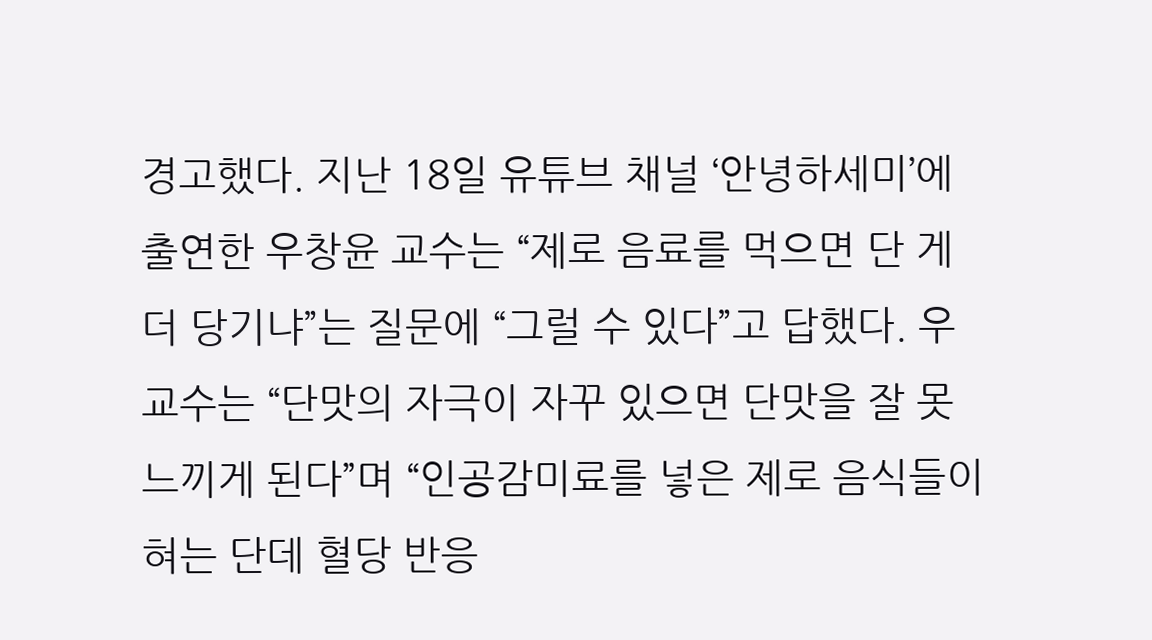경고했다. 지난 18일 유튜브 채널 ‘안녕하세미’에 출연한 우창윤 교수는 “제로 음료를 먹으면 단 게 더 당기냐”는 질문에 “그럴 수 있다”고 답했다. 우 교수는 “단맛의 자극이 자꾸 있으면 단맛을 잘 못 느끼게 된다”며 “인공감미료를 넣은 제로 음식들이 혀는 단데 혈당 반응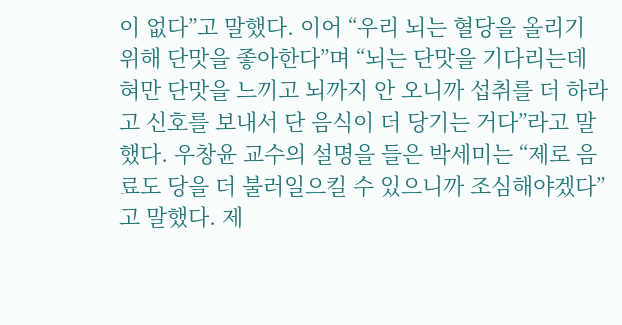이 없다”고 말했다. 이어 “우리 뇌는 혈당을 올리기 위해 단맛을 좋아한다”며 “뇌는 단맛을 기다리는데 혀만 단맛을 느끼고 뇌까지 안 오니까 섭취를 더 하라고 신호를 보내서 단 음식이 더 당기는 거다”라고 말했다. 우창윤 교수의 설명을 들은 박세미는 “제로 음료도 당을 더 불러일으킬 수 있으니까 조심해야겠다”고 말했다. 제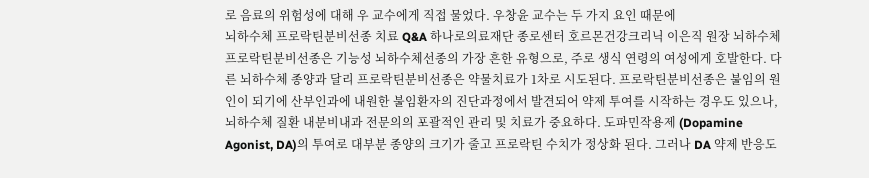로 음료의 위험성에 대해 우 교수에게 직접 물었다. 우창윤 교수는 두 가지 요인 때문에
뇌하수체 프로락틴분비선종 치료 Q&A 하나로의료재단 종로센터 호르몬건강크리닉 이은직 원장 뇌하수체 프로락틴분비선종은 기능성 뇌하수체선종의 가장 흔한 유형으로, 주로 생식 연령의 여성에게 호발한다. 다른 뇌하수체 종양과 달리 프로락틴분비선종은 약물치료가 1차로 시도된다. 프로락틴분비선종은 불임의 원인이 되기에 산부인과에 내원한 불임환자의 진단과정에서 발견되어 약제 투여를 시작하는 경우도 있으나, 뇌하수체 질환 내분비내과 전문의의 포괄적인 관리 및 치료가 중요하다. 도파민작용제 (Dopamine Agonist, DA)의 투여로 대부분 종양의 크기가 줄고 프로락틴 수치가 정상화 된다. 그러나 DA 약제 반응도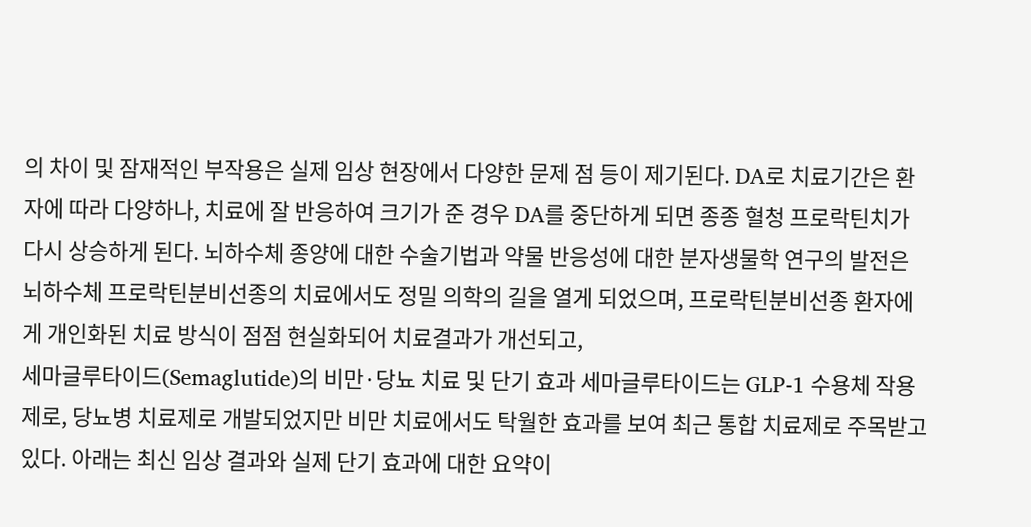의 차이 및 잠재적인 부작용은 실제 임상 현장에서 다양한 문제 점 등이 제기된다. DA로 치료기간은 환자에 따라 다양하나, 치료에 잘 반응하여 크기가 준 경우 DA를 중단하게 되면 종종 혈청 프로락틴치가 다시 상승하게 된다. 뇌하수체 종양에 대한 수술기법과 약물 반응성에 대한 분자생물학 연구의 발전은 뇌하수체 프로락틴분비선종의 치료에서도 정밀 의학의 길을 열게 되었으며, 프로락틴분비선종 환자에게 개인화된 치료 방식이 점점 현실화되어 치료결과가 개선되고,
세마글루타이드(Semaglutide)의 비만·당뇨 치료 및 단기 효과 세마글루타이드는 GLP-1 수용체 작용제로, 당뇨병 치료제로 개발되었지만 비만 치료에서도 탁월한 효과를 보여 최근 통합 치료제로 주목받고 있다. 아래는 최신 임상 결과와 실제 단기 효과에 대한 요약이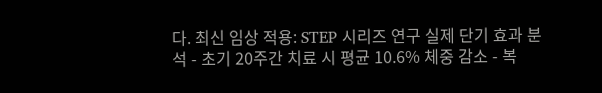다. 최신 임상 적용: STEP 시리즈 연구 실제 단기 효과 분석 - 초기 20주간 치료 시 평균 10.6% 체중 감소 - 복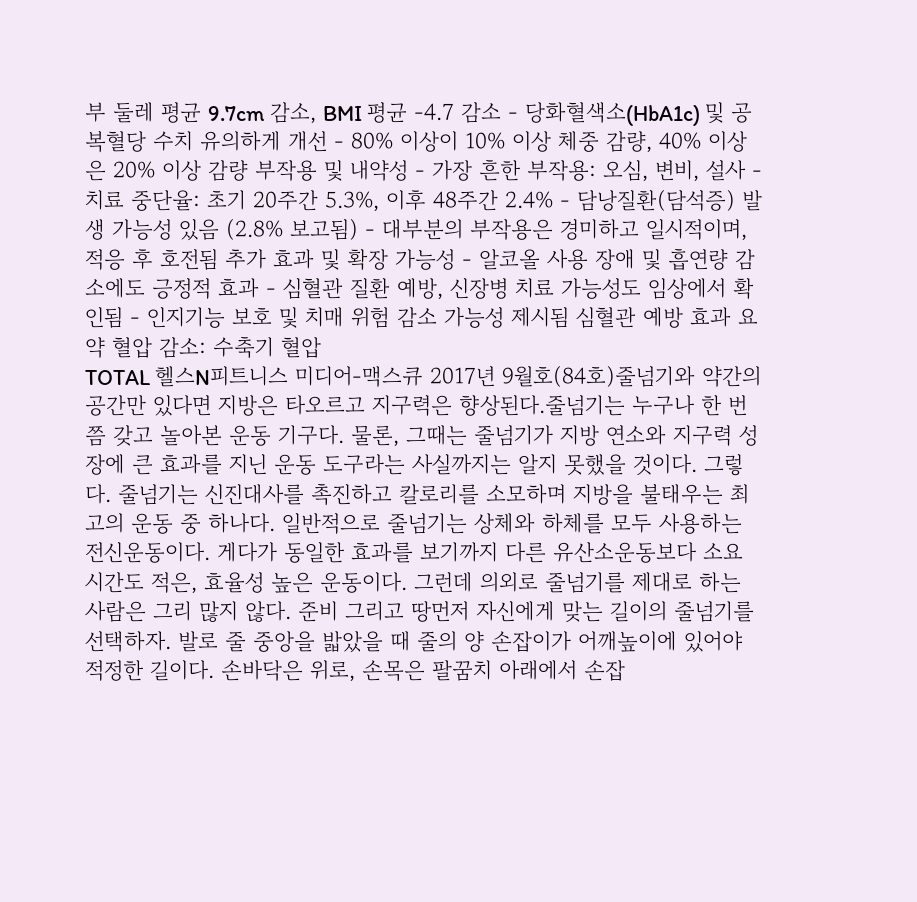부 둘레 평균 9.7cm 감소, BMI 평균 -4.7 감소 - 당화혈색소(HbA1c) 및 공복혈당 수치 유의하게 개선 - 80% 이상이 10% 이상 체중 감량, 40% 이상은 20% 이상 감량 부작용 및 내약성 - 가장 흔한 부작용: 오심, 변비, 설사 - 치료 중단율: 초기 20주간 5.3%, 이후 48주간 2.4% - 담낭질환(담석증) 발생 가능성 있음 (2.8% 보고됨) - 대부분의 부작용은 경미하고 일시적이며, 적응 후 호전됨 추가 효과 및 확장 가능성 - 알코올 사용 장애 및 흡연량 감소에도 긍정적 효과 - 심혈관 질환 예방, 신장병 치료 가능성도 임상에서 확인됨 - 인지기능 보호 및 치매 위험 감소 가능성 제시됨 심혈관 예방 효과 요약 혈압 감소: 수축기 혈압
TOTAL 헬스N피트니스 미디어-맥스큐 2017년 9월호(84호)줄넘기와 약간의 공간만 있다면 지방은 타오르고 지구력은 향상된다.줄넘기는 누구나 한 번쯤 갖고 놀아본 운동 기구다. 물론, 그때는 줄넘기가 지방 연소와 지구력 성장에 큰 효과를 지닌 운동 도구라는 사실까지는 알지 못했을 것이다. 그렇다. 줄넘기는 신진대사를 촉진하고 칼로리를 소모하며 지방을 불태우는 최고의 운동 중 하나다. 일반적으로 줄넘기는 상체와 하체를 모두 사용하는 전신운동이다. 게다가 동일한 효과를 보기까지 다른 유산소운동보다 소요 시간도 적은, 효율성 높은 운동이다. 그런데 의외로 줄넘기를 제대로 하는 사람은 그리 많지 않다. 준비 그리고 땅먼저 자신에게 맞는 길이의 줄넘기를 선택하자. 발로 줄 중앙을 밟았을 때 줄의 양 손잡이가 어깨높이에 있어야 적정한 길이다. 손바닥은 위로, 손목은 팔꿈치 아래에서 손잡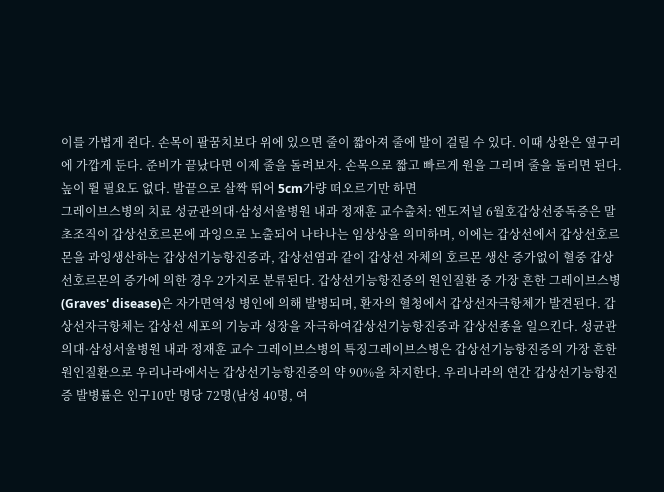이를 가볍게 쥔다. 손목이 팔꿈치보다 위에 있으면 줄이 짧아져 줄에 발이 걸릴 수 있다. 이때 상완은 옆구리에 가깝게 둔다. 준비가 끝났다면 이제 줄을 돌려보자. 손목으로 짧고 빠르게 원을 그리며 줄을 돌리면 된다. 높이 뛸 필요도 없다. 발끝으로 살짝 뛰어 5cm가량 떠오르기만 하면
그레이브스병의 치료 성균관의대·삼성서울병원 내과 정재훈 교수출처: 엔도저널 6월호갑상선중독증은 말초조직이 갑상선호르몬에 과잉으로 노출되어 나타나는 임상상을 의미하며, 이에는 갑상선에서 갑상선호르몬을 과잉생산하는 갑상선기능항진증과, 갑상선염과 같이 갑상선 자체의 호르몬 생산 증가없이 혈중 갑상선호르몬의 증가에 의한 경우 2가지로 분류된다. 갑상선기능항진증의 원인질환 중 가장 흔한 그레이브스병(Graves' disease)은 자가면역성 병인에 의해 발병되며, 환자의 혈청에서 갑상선자극항체가 발견된다. 갑상선자극항체는 갑상선 세포의 기능과 성장을 자극하여갑상선기능항진증과 갑상선종을 일으킨다. 성균관의대·삼성서울병원 내과 정재훈 교수 그레이브스병의 특징그레이브스병은 갑상선기능항진증의 가장 흔한 원인질환으로 우리나라에서는 갑상선기능항진증의 약 90%을 차지한다. 우리나라의 연간 갑상선기능항진증 발병률은 인구10만 명당 72명(남성 40명, 여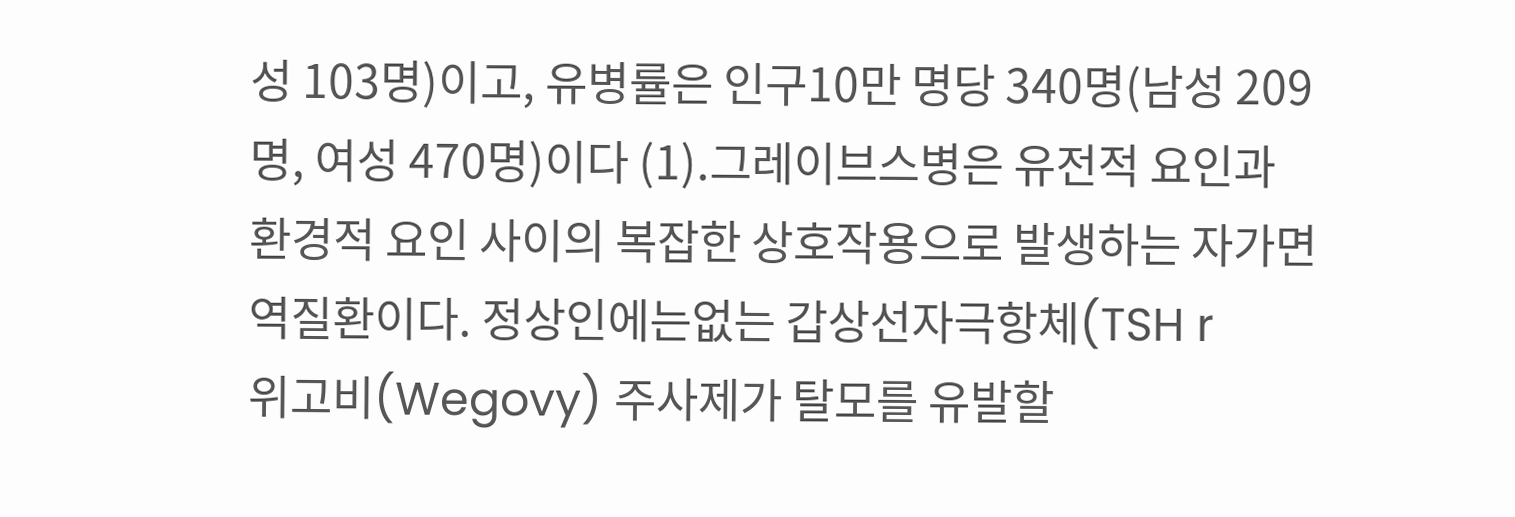성 103명)이고, 유병률은 인구10만 명당 340명(남성 209명, 여성 470명)이다 (1).그레이브스병은 유전적 요인과 환경적 요인 사이의 복잡한 상호작용으로 발생하는 자가면역질환이다. 정상인에는없는 갑상선자극항체(TSH r
위고비(Wegovy) 주사제가 탈모를 유발할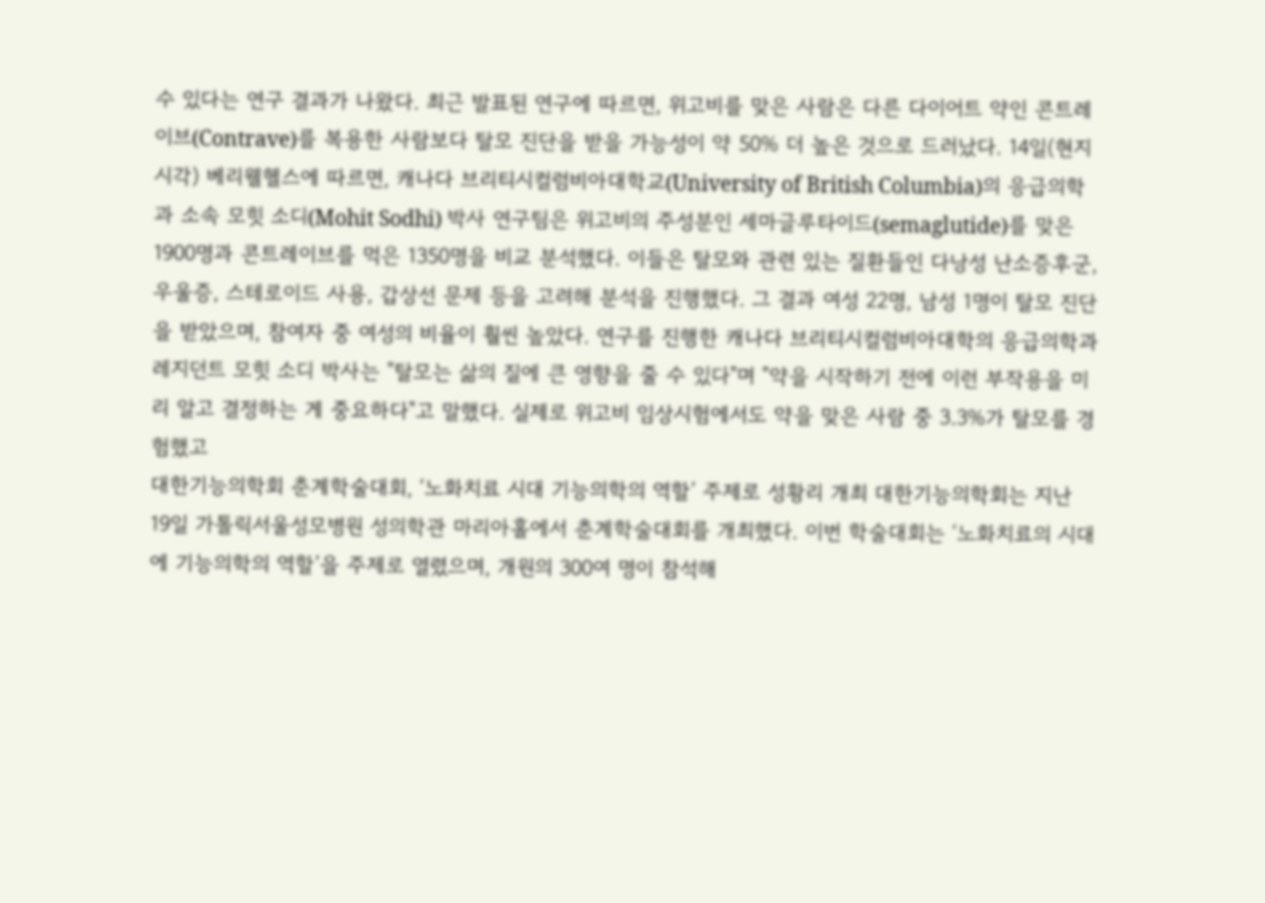수 있다는 연구 결과가 나왔다. 최근 발표된 연구에 따르면, 위고비를 맞은 사람은 다른 다이어트 약인 콘트레이브(Contrave)를 복용한 사람보다 탈모 진단을 받을 가능성이 약 50% 더 높은 것으로 드러났다. 14일(현지시각) 베리웰헬스에 따르면, 캐나다 브리티시컬럼비아대학교(University of British Columbia)의 응급의학과 소속 모힛 소디(Mohit Sodhi) 박사 연구팀은 위고비의 주성분인 세마글루타이드(semaglutide)를 맞은 1900명과 콘트레이브를 먹은 1350명을 비교 분석했다. 이들은 탈모와 관련 있는 질환들인 다낭성 난소증후군, 우울증, 스테로이드 사용, 갑상선 문제 등을 고려해 분석을 진행했다. 그 결과 여성 22명, 남성 1명이 탈모 진단을 받았으며, 참여자 중 여성의 비율이 훨씬 높았다. 연구를 진행한 캐나다 브리티시컬럼비아대학의 응급의학과 레지던트 모힛 소디 박사는 "탈모는 삶의 질에 큰 영향을 줄 수 있다"며 "약을 시작하기 전에 이런 부작용을 미리 알고 결정하는 게 중요하다"고 말했다. 실제로 위고비 임상시험에서도 약을 맞은 사람 중 3.3%가 탈모를 경험했고
대한기능의학회 춘계학술대회, ‘노화치료 시대 기능의학의 역할’ 주제로 성황리 개최 대한기능의학회는 지난 19일 가톨릭서울성모병원 성의학관 마리아홀에서 춘계학술대회를 개최했다. 이번 학술대회는 ‘노화치료의 시대에 기능의학의 역할’을 주제로 열렸으며, 개원의 300여 명이 참석해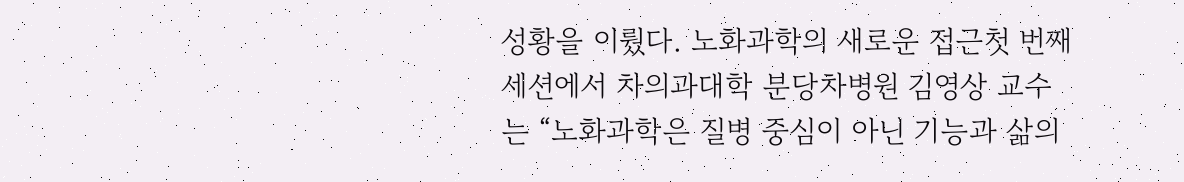성황을 이뤘다. 노화과학의 새로운 접근첫 번째 세션에서 차의과대학 분당차병원 김영상 교수는 “노화과학은 질병 중심이 아닌 기능과 삶의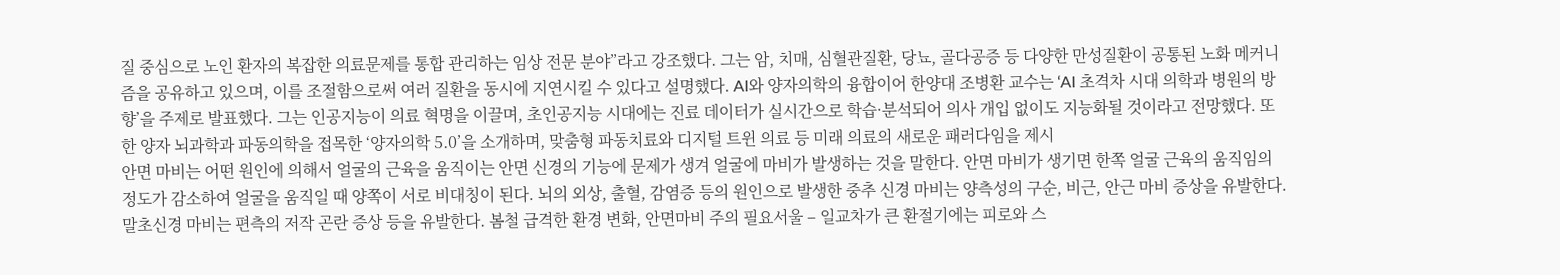질 중심으로 노인 환자의 복잡한 의료문제를 통합 관리하는 임상 전문 분야”라고 강조했다. 그는 암, 치매, 심혈관질환, 당뇨, 골다공증 등 다양한 만성질환이 공통된 노화 메커니즘을 공유하고 있으며, 이를 조절함으로써 여러 질환을 동시에 지연시킬 수 있다고 설명했다. AI와 양자의학의 융합이어 한양대 조병환 교수는 ‘AI 초격차 시대 의학과 병원의 방향’을 주제로 발표했다. 그는 인공지능이 의료 혁명을 이끌며, 초인공지능 시대에는 진료 데이터가 실시간으로 학습·분석되어 의사 개입 없이도 지능화될 것이라고 전망했다. 또한 양자 뇌과학과 파동의학을 접목한 ‘양자의학 5.0’을 소개하며, 맞춤형 파동치료와 디지털 트윈 의료 등 미래 의료의 새로운 패러다임을 제시
안면 마비는 어떤 원인에 의해서 얼굴의 근육을 움직이는 안면 신경의 기능에 문제가 생겨 얼굴에 마비가 발생하는 것을 말한다. 안면 마비가 생기면 한쪽 얼굴 근육의 움직임의 정도가 감소하여 얼굴을 움직일 때 양쪽이 서로 비대칭이 된다. 뇌의 외상, 출혈, 감염증 등의 원인으로 발생한 중추 신경 마비는 양측성의 구순, 비근, 안근 마비 증상을 유발한다. 말초신경 마비는 편측의 저작 곤란 증상 등을 유발한다. 봄철 급격한 환경 변화, 안면마비 주의 필요서울 – 일교차가 큰 환절기에는 피로와 스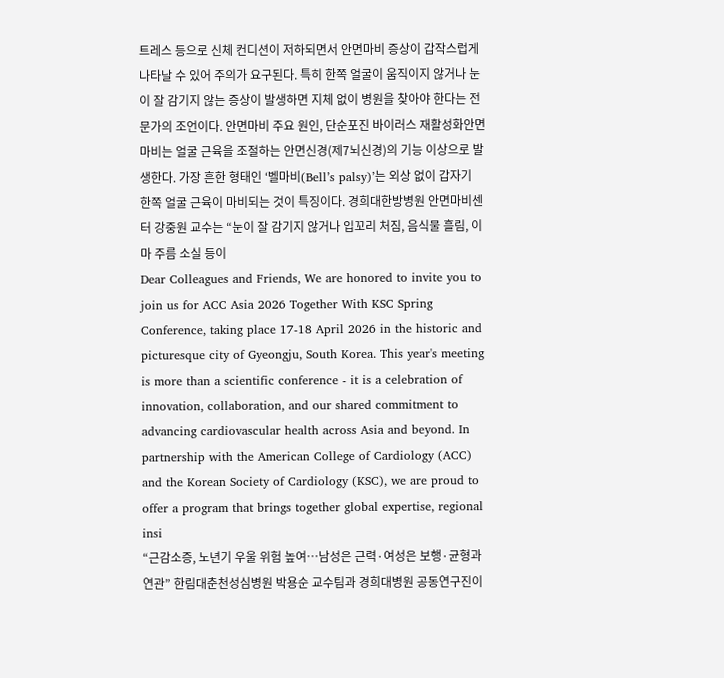트레스 등으로 신체 컨디션이 저하되면서 안면마비 증상이 갑작스럽게 나타날 수 있어 주의가 요구된다. 특히 한쪽 얼굴이 움직이지 않거나 눈이 잘 감기지 않는 증상이 발생하면 지체 없이 병원을 찾아야 한다는 전문가의 조언이다. 안면마비 주요 원인, 단순포진 바이러스 재활성화안면마비는 얼굴 근육을 조절하는 안면신경(제7뇌신경)의 기능 이상으로 발생한다. 가장 흔한 형태인 ‘벨마비(Bell’s palsy)’는 외상 없이 갑자기 한쪽 얼굴 근육이 마비되는 것이 특징이다. 경희대한방병원 안면마비센터 강중원 교수는 “눈이 잘 감기지 않거나 입꼬리 처짐, 음식물 흘림, 이마 주름 소실 등이
Dear Colleagues and Friends, We are honored to invite you to join us for ACC Asia 2026 Together With KSC Spring Conference, taking place 17-18 April 2026 in the historic and picturesque city of Gyeongju, South Korea. This year's meeting is more than a scientific conference - it is a celebration of innovation, collaboration, and our shared commitment to advancing cardiovascular health across Asia and beyond. In partnership with the American College of Cardiology (ACC) and the Korean Society of Cardiology (KSC), we are proud to offer a program that brings together global expertise, regional insi
“근감소증, 노년기 우울 위험 높여…남성은 근력·여성은 보행·균형과 연관” 한림대춘천성심병원 박용순 교수팀과 경희대병원 공동연구진이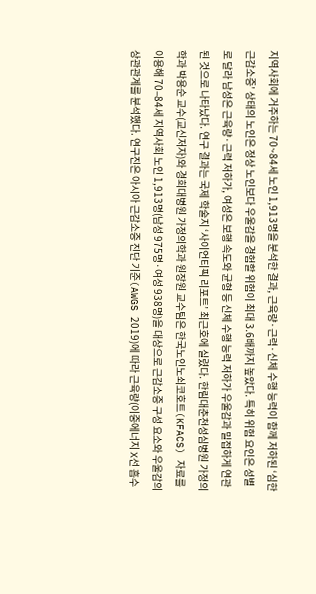지역사회에 거주하는 70~84세 노인 1,913명을 분석한 결과, 근육량·근력·신체 수행 능력이 함께 저하된 ‘심한 근감소증’ 상태의 노인은 정상 노인보다 우울감을 경험할 위험이 최대 3.6배까지 높았다. 특히 위험 요인은 성별로 달라 남성은 근육량·근력 저하가, 여성은 보행 속도와 균형 등 신체 수행 능력 저하가 우울감과 밀접하게 연관된 것으로 나타났다. 연구 결과는 국제 학술지 ‘사이언티픽 리포트’ 최근호에 실렸다. 한림대춘천성심병원 가정의학과 박용순 교수(교신저자)와 경희대병원 가정의학과 원장원 교수팀은 한국노인노쇠코호트(KFACS) 자료를 이용해 70–84세 지역사회 노인 1,913명(남성 975명·여성 938명)을 대상으로 근감소증 구성 요소와 우울감의 상관관계를 분석했다. 연구진은 아시아 근감소증 진단 기준(AWGS 2019)에 따라 근육량(이중에너지 X선 흡수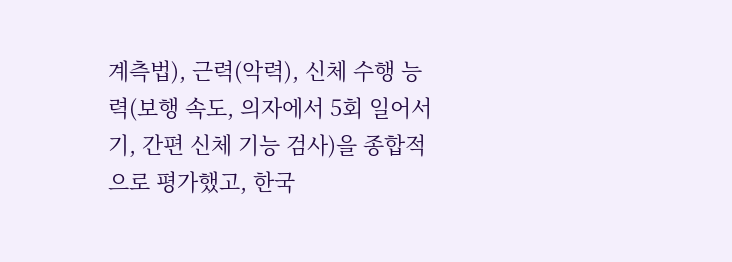계측법), 근력(악력), 신체 수행 능력(보행 속도, 의자에서 5회 일어서기, 간편 신체 기능 검사)을 종합적으로 평가했고, 한국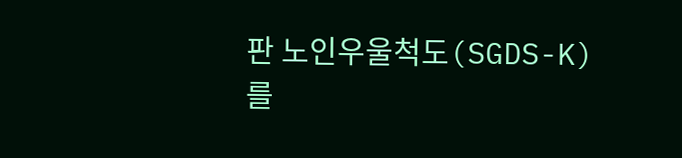판 노인우울척도(SGDS-K)를